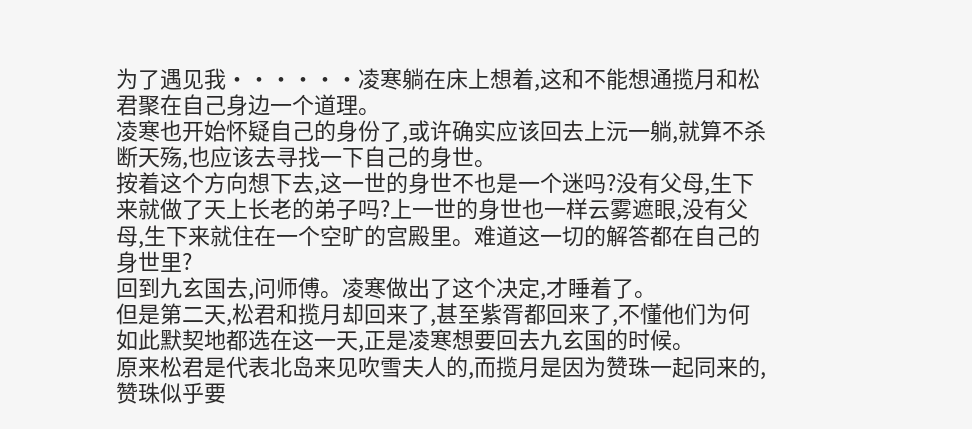为了遇见我······凌寒躺在床上想着,这和不能想通揽月和松君聚在自己身边一个道理。
凌寒也开始怀疑自己的身份了,或许确实应该回去上沅一躺,就算不杀断天殇,也应该去寻找一下自己的身世。
按着这个方向想下去,这一世的身世不也是一个迷吗?没有父母,生下来就做了天上长老的弟子吗?上一世的身世也一样云雾遮眼,没有父母,生下来就住在一个空旷的宫殿里。难道这一切的解答都在自己的身世里?
回到九玄国去,问师傅。凌寒做出了这个决定,才睡着了。
但是第二天,松君和揽月却回来了,甚至紫胥都回来了,不懂他们为何如此默契地都选在这一天,正是凌寒想要回去九玄国的时候。
原来松君是代表北岛来见吹雪夫人的,而揽月是因为赞珠一起同来的,赞珠似乎要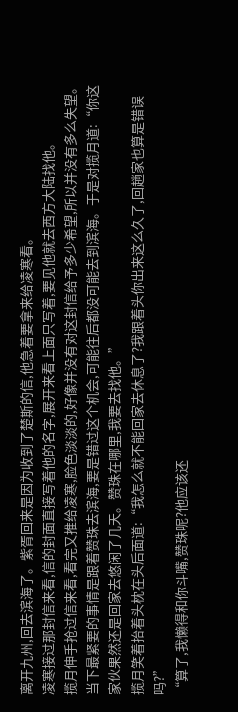离开九州,回去滨海了。紫胥回来是因为收到了楚斯的信,他急着要拿来给凌寒看。
凌寒接过那封信来看,信的封面直接写着他的名字,展开来看上面只写着,要见他就去西方大陆找他。
揽月伸手抢过信来看,看完又推给凌寒,脸色淡淡的,好像并没有对这封信给予多少希望,所以并没有多么失望。
当下最紧要的事情是跟着赞珠去滨海,要是错过这个机会,可能往后都没可能去到滨海。于是对揽月道:“你这家伙果然还是回家去悠闲了几天。赞珠在哪里,我要去找他。”
揽月笑着抬着头枕在头后面道:“我怎么就不能回家去休息了?我跟着头你出来这么久了,回趟家也算是错误吗?”
“算了,我懒得和你斗嘴,赞珠呢?他应该还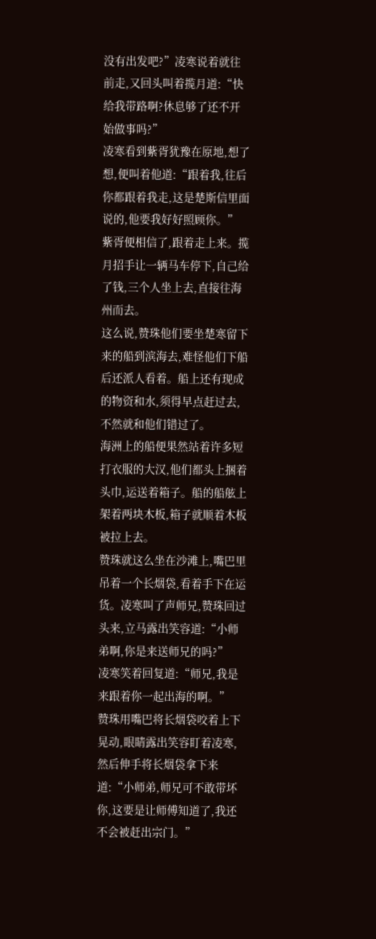没有出发吧?”凌寒说着就往前走,又回头叫着揽月道:“快给我带路啊?休息够了还不开始做事吗?”
凌寒看到紫胥犹豫在原地,想了想,便叫着他道:“跟着我,往后你都跟着我走,这是楚斯信里面说的,他要我好好照顾你。”
紫胥便相信了,跟着走上来。揽月招手让一辆马车停下,自己给了钱,三个人坐上去,直接往海州而去。
这么说,赞珠他们要坐楚寒留下来的船到滨海去,难怪他们下船后还派人看着。船上还有现成的物资和水,须得早点赶过去,不然就和他们错过了。
海洲上的船便果然站着许多短打衣服的大汉,他们都头上捆着头巾,运送着箱子。船的船舷上架着两块木板,箱子就顺着木板被拉上去。
赞珠就这么坐在沙滩上,嘴巴里吊着一个长烟袋,看着手下在运货。凌寒叫了声师兄,赞珠回过头来,立马露出笑容道:“小师弟啊,你是来送师兄的吗?”
凌寒笑着回复道:“师兄,我是来跟着你一起出海的啊。”
赞珠用嘴巴将长烟袋咬着上下晃动,眼睛露出笑容盯着凌寒,然后伸手将长烟袋拿下来道:“小师弟,师兄可不敢带坏你,这要是让师傅知道了,我还不会被赶出宗门。”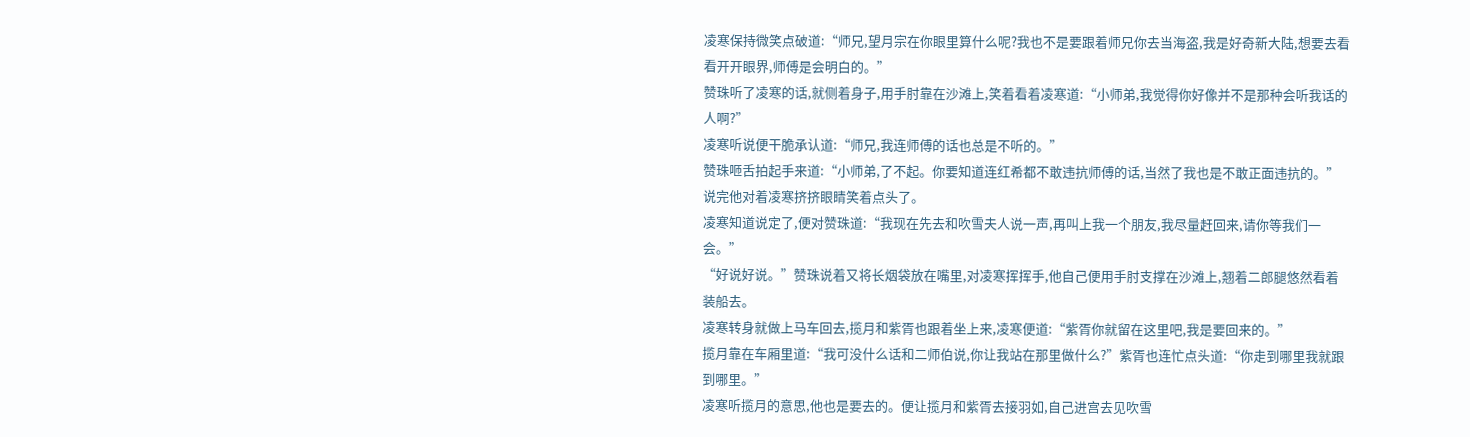凌寒保持微笑点破道:“师兄,望月宗在你眼里算什么呢?我也不是要跟着师兄你去当海盗,我是好奇新大陆,想要去看看开开眼界,师傅是会明白的。”
赞珠听了凌寒的话,就侧着身子,用手肘靠在沙滩上,笑着看着凌寒道:“小师弟,我觉得你好像并不是那种会听我话的人啊?”
凌寒听说便干脆承认道:“师兄,我连师傅的话也总是不听的。”
赞珠咂舌拍起手来道:“小师弟,了不起。你要知道连红希都不敢违抗师傅的话,当然了我也是不敢正面违抗的。”说完他对着凌寒挤挤眼睛笑着点头了。
凌寒知道说定了,便对赞珠道:“我现在先去和吹雪夫人说一声,再叫上我一个朋友,我尽量赶回来,请你等我们一会。”
“好说好说。”赞珠说着又将长烟袋放在嘴里,对凌寒挥挥手,他自己便用手肘支撑在沙滩上,翘着二郎腿悠然看着装船去。
凌寒转身就做上马车回去,揽月和紫胥也跟着坐上来,凌寒便道:“紫胥你就留在这里吧,我是要回来的。”
揽月靠在车厢里道:“我可没什么话和二师伯说,你让我站在那里做什么?”紫胥也连忙点头道:“你走到哪里我就跟到哪里。”
凌寒听揽月的意思,他也是要去的。便让揽月和紫胥去接羽如,自己进宫去见吹雪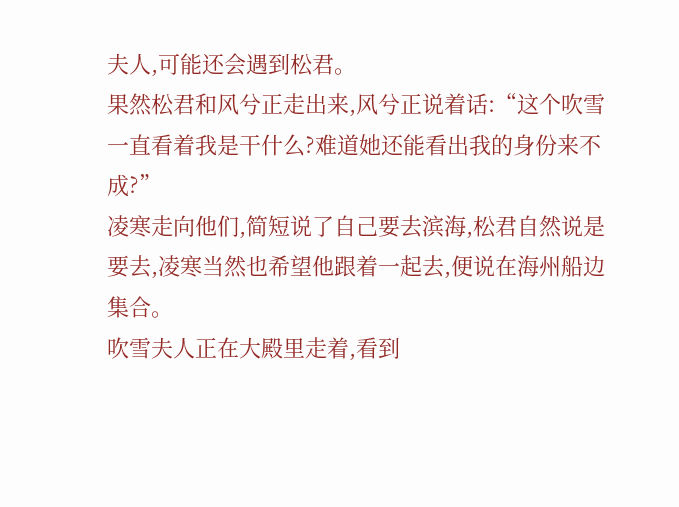夫人,可能还会遇到松君。
果然松君和风兮正走出来,风兮正说着话:“这个吹雪一直看着我是干什么?难道她还能看出我的身份来不成?”
凌寒走向他们,简短说了自己要去滨海,松君自然说是要去,凌寒当然也希望他跟着一起去,便说在海州船边集合。
吹雪夫人正在大殿里走着,看到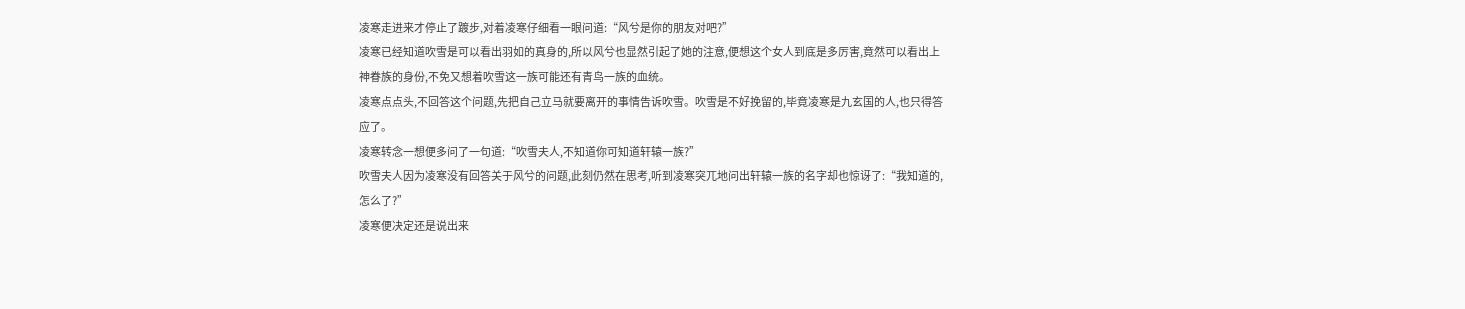凌寒走进来才停止了踱步,对着凌寒仔细看一眼问道:“风兮是你的朋友对吧?”
凌寒已经知道吹雪是可以看出羽如的真身的,所以风兮也显然引起了她的注意,便想这个女人到底是多厉害,竟然可以看出上神眷族的身份,不免又想着吹雪这一族可能还有青鸟一族的血统。
凌寒点点头,不回答这个问题,先把自己立马就要离开的事情告诉吹雪。吹雪是不好挽留的,毕竟凌寒是九玄国的人,也只得答应了。
凌寒转念一想便多问了一句道:“吹雪夫人,不知道你可知道轩辕一族?”
吹雪夫人因为凌寒没有回答关于风兮的问题,此刻仍然在思考,听到凌寒突兀地问出轩辕一族的名字却也惊讶了:“我知道的,怎么了?”
凌寒便决定还是说出来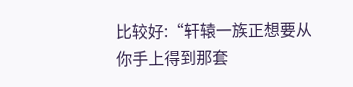比较好:“轩辕一族正想要从你手上得到那套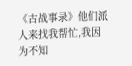《古战事录》他们派人来找我帮忙,我因为不知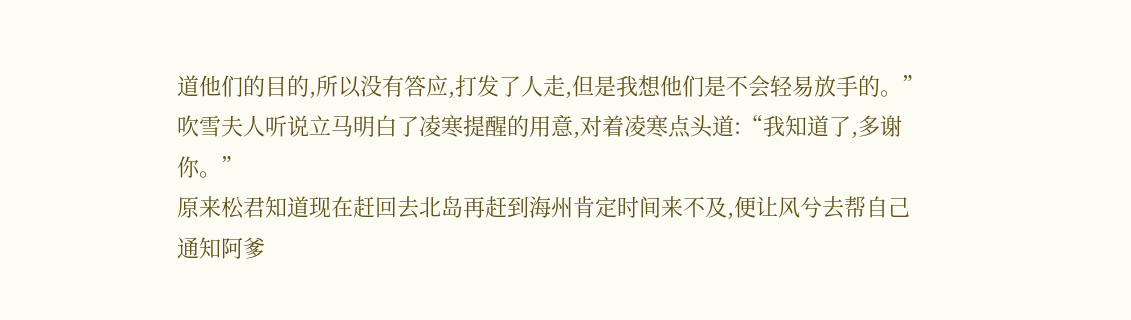道他们的目的,所以没有答应,打发了人走,但是我想他们是不会轻易放手的。”
吹雪夫人听说立马明白了凌寒提醒的用意,对着凌寒点头道:“我知道了,多谢你。”
原来松君知道现在赶回去北岛再赶到海州肯定时间来不及,便让风兮去帮自己通知阿爹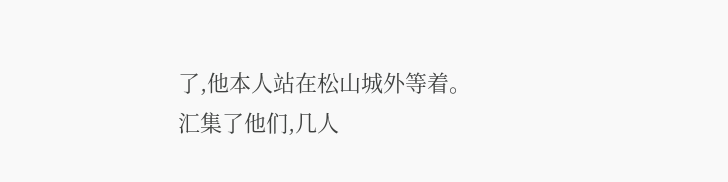了,他本人站在松山城外等着。
汇集了他们,几人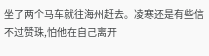坐了两个马车就往海州赶去。凌寒还是有些信不过赞珠,怕他在自己离开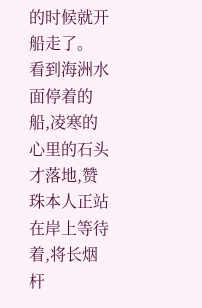的时候就开船走了。
看到海洲水面停着的船,凌寒的心里的石头才落地,赞珠本人正站在岸上等待着,将长烟杆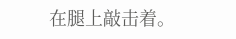在腿上敲击着。